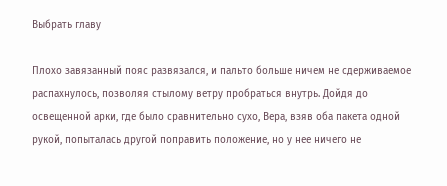Выбрать главу

Плохо завязанный пояс развязался, и пальто больше ничем не сдерживаемое распахнулось, позволяя стылому ветру пробраться внутрь. Дойдя до освещенной арки, где было сравнительно сухо, Вера, взяв оба пакета одной рукой, попыталась другой поправить положение, но у нее ничего не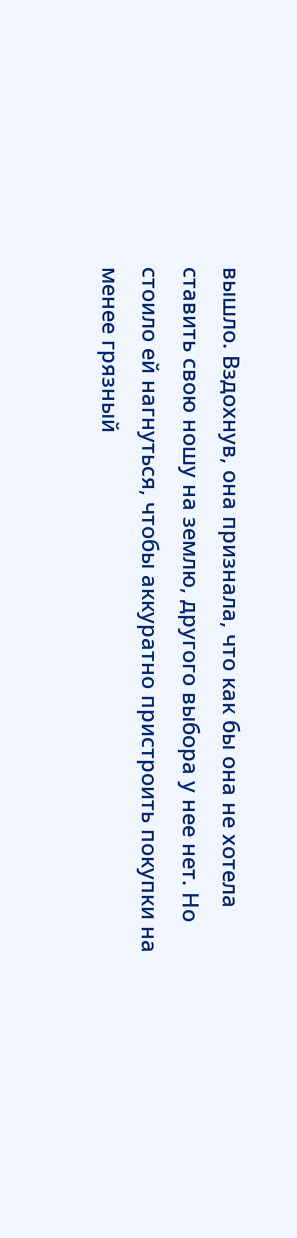вышло. Вздохнув, она признала, что как бы она не хотела ставить свою ношу на землю, другого выбора у нее нет. Но стоило ей нагнуться, чтобы аккуратно пристроить покупки на менее грязный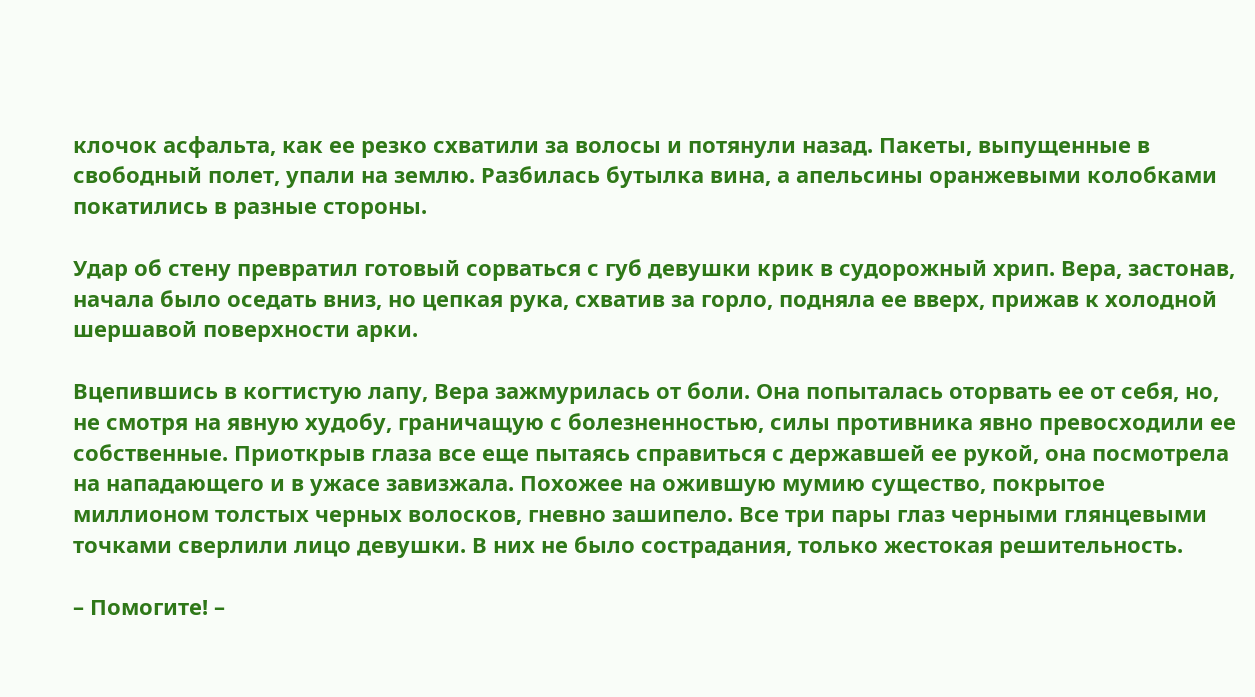клочок асфальта, как ее резко схватили за волосы и потянули назад. Пакеты, выпущенные в свободный полет, упали на землю. Разбилась бутылка вина, а апельсины оранжевыми колобками покатились в разные стороны.

Удар об стену превратил готовый сорваться с губ девушки крик в судорожный хрип. Вера, застонав, начала было оседать вниз, но цепкая рука, схватив за горло, подняла ее вверх, прижав к холодной шершавой поверхности арки.

Вцепившись в когтистую лапу, Вера зажмурилась от боли. Она попыталась оторвать ее от себя, но, не смотря на явную худобу, граничащую с болезненностью, силы противника явно превосходили ее собственные. Приоткрыв глаза все еще пытаясь справиться с державшей ее рукой, она посмотрела на нападающего и в ужасе завизжала. Похожее на ожившую мумию существо, покрытое миллионом толстых черных волосков, гневно зашипело. Все три пары глаз черными глянцевыми точками сверлили лицо девушки. В них не было сострадания, только жестокая решительность.

– Помогите! –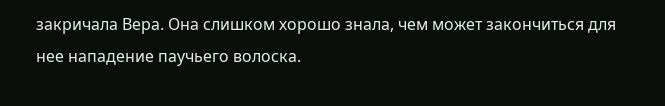закричала Вера. Она слишком хорошо знала, чем может закончиться для нее нападение паучьего волоска.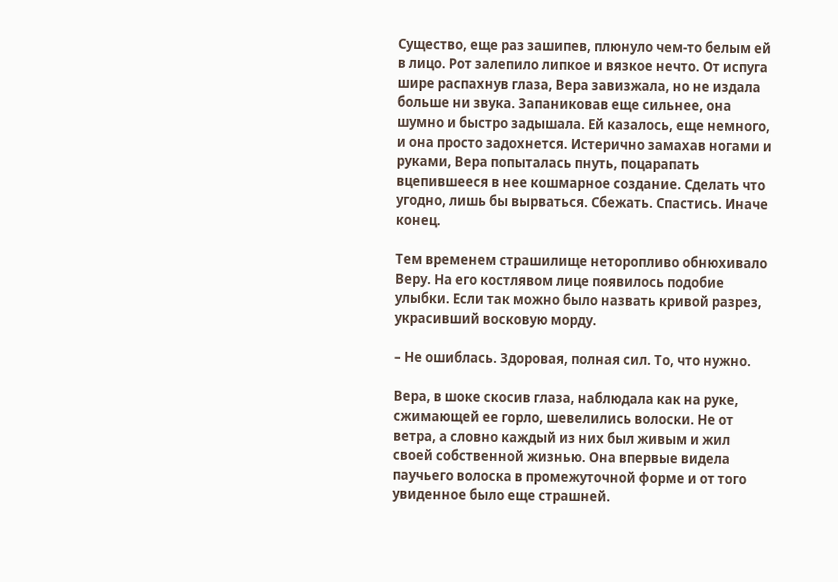Существо, еще раз зашипев, плюнуло чем-то белым ей в лицо. Рот залепило липкое и вязкое нечто. От испуга шире распахнув глаза, Вера завизжала, но не издала больше ни звука. Запаниковав еще сильнее, она шумно и быстро задышала. Ей казалось, еще немного, и она просто задохнется. Истерично замахав ногами и руками, Вера попыталась пнуть, поцарапать вцепившееся в нее кошмарное создание. Сделать что угодно, лишь бы вырваться. Сбежать. Спастись. Иначе конец.

Тем временем страшилище неторопливо обнюхивало Веру. На его костлявом лице появилось подобие улыбки. Если так можно было назвать кривой разрез, украсивший восковую морду.

– Не ошиблась. Здоровая, полная сил. То, что нужно.

Вера, в шоке скосив глаза, наблюдала как на руке, сжимающей ее горло, шевелились волоски. Не от ветра, а словно каждый из них был живым и жил своей собственной жизнью. Она впервые видела паучьего волоска в промежуточной форме и от того увиденное было еще страшней.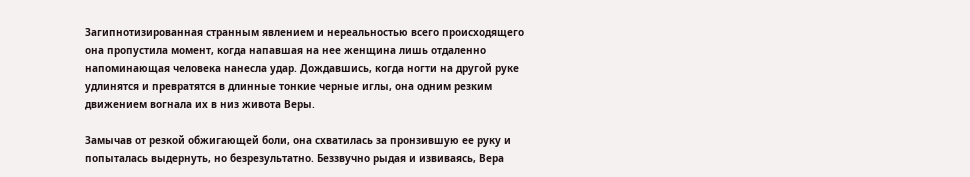Загипнотизированная странным явлением и нереальностью всего происходящего она пропустила момент, когда напавшая на нее женщина лишь отдаленно напоминающая человека нанесла удар. Дождавшись, когда ногти на другой руке удлинятся и превратятся в длинные тонкие черные иглы, она одним резким движением вогнала их в низ живота Веры.

Замычав от резкой обжигающей боли, она схватилась за пронзившую ее руку и попыталась выдернуть, но безрезультатно. Беззвучно рыдая и извиваясь, Вера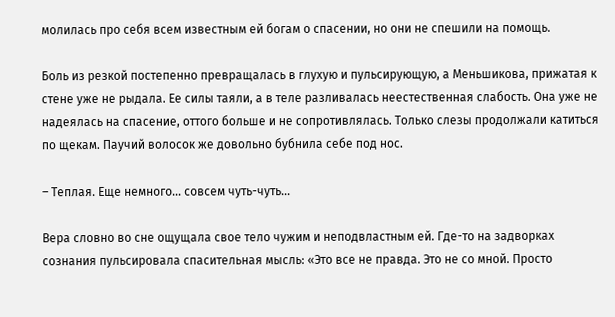молилась про себя всем известным ей богам о спасении, но они не спешили на помощь.

Боль из резкой постепенно превращалась в глухую и пульсирующую, а Меньшикова, прижатая к стене уже не рыдала. Ее силы таяли, а в теле разливалась неестественная слабость. Она уже не надеялась на спасение, оттого больше и не сопротивлялась. Только слезы продолжали катиться по щекам. Паучий волосок же довольно бубнила себе под нос.

– Теплая. Еще немного… совсем чуть-чуть...

Вера словно во сне ощущала свое тело чужим и неподвластным ей. Где-то на задворках сознания пульсировала спасительная мысль: «Это все не правда. Это не со мной. Просто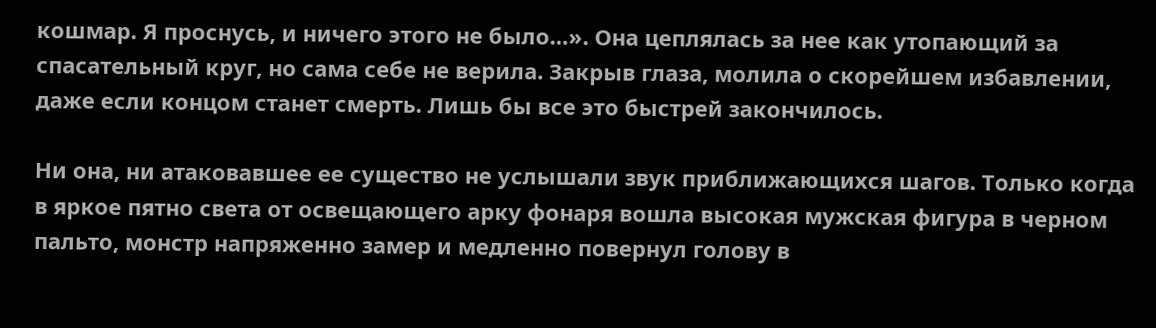кошмар. Я проснусь, и ничего этого не было…». Она цеплялась за нее как утопающий за спасательный круг, но сама себе не верила. Закрыв глаза, молила о скорейшем избавлении, даже если концом станет смерть. Лишь бы все это быстрей закончилось.

Ни она, ни атаковавшее ее существо не услышали звук приближающихся шагов. Только когда в яркое пятно света от освещающего арку фонаря вошла высокая мужская фигура в черном пальто, монстр напряженно замер и медленно повернул голову в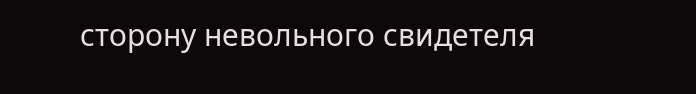сторону невольного свидетеля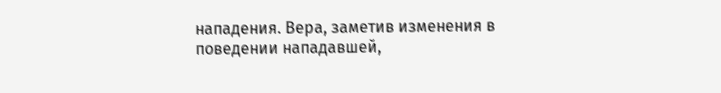нападения. Вера, заметив изменения в поведении нападавшей,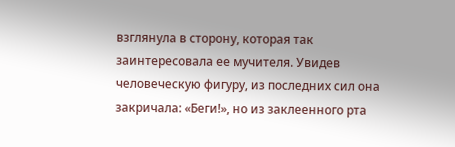взглянула в сторону, которая так заинтересовала ее мучителя. Увидев человеческую фигуру, из последних сил она закричала: «Беги!», но из заклеенного рта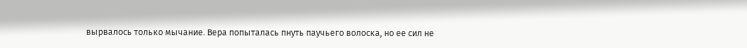вырвалось только мычание. Вера попыталась пнуть паучьего волоска, но ее сил не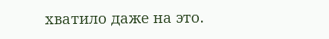хватило даже на это.